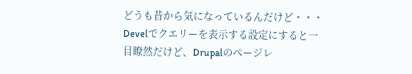どうも昔から気になっているんだけど・・・
Develでクエリーを表示する設定にすると一目瞭然だけど、Drupalのページレ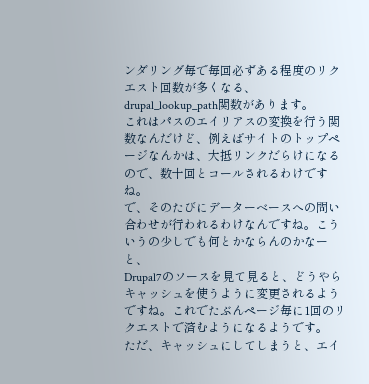ンダリング毎で毎回必ずある程度のリクエスト回数が多くなる、drupal_lookup_path関数があります。
これはパスのエイリアスの変換を行う関数なんだけど、例えばサイトのトップページなんかは、大抵リンクだらけになるので、数十回とコールされるわけですね。
で、そのたびにデーターベースへの問い合わせが行われるわけなんですね。こういうの少しでも何とかならんのかなーと、
Drupal7のソースを見て見ると、どうやらキャッシュを使うように変更されるようですね。これでたぶんページ毎に1回のリクエストで済むようになるようです。
ただ、キャッシュにしてしまうと、エイ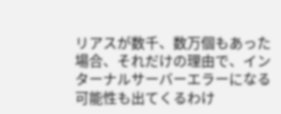リアスが数千、数万個もあった場合、それだけの理由で、インターナルサーバーエラーになる可能性も出てくるわけ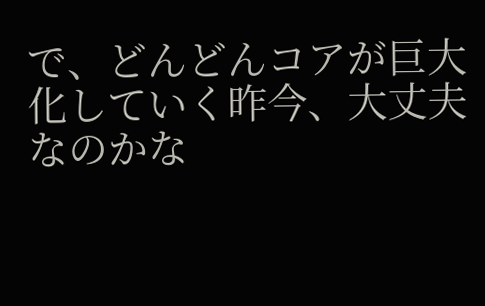で、どんどんコアが巨大化していく昨今、大丈夫なのかな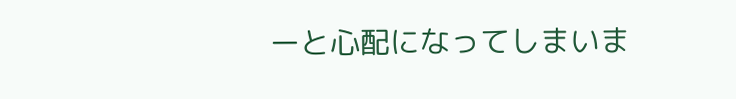ーと心配になってしまいま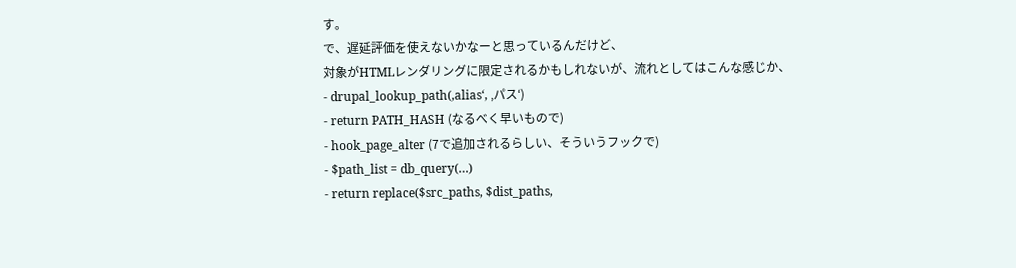す。
で、遅延評価を使えないかなーと思っているんだけど、
対象がHTMLレンダリングに限定されるかもしれないが、流れとしてはこんな感じか、
- drupal_lookup_path(‚alias‘, ‚パス‘)
- return PATH_HASH (なるべく早いもので)
- hook_page_alter (7で追加されるらしい、そういうフックで)
- $path_list = db_query(…)
- return replace($src_paths, $dist_paths,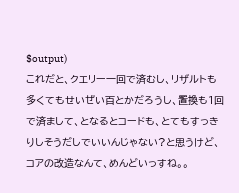$output)
これだと、クエリー一回で済むし、リザルトも多くてもせいぜい百とかだろうし、置換も1回で済まして、となるとコードも、とてもすっきりしそうだしでいいんじゃない?と思うけど、
コアの改造なんて、めんどいっすね。。